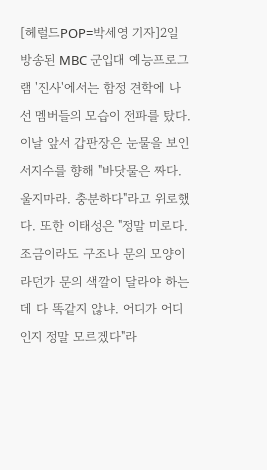[헤럴드POP=박세영 기자]2일 방송된 MBC 군입대 예능프로그램 '진사'에서는 함정 견학에 나선 멤버들의 모습이 전파를 탔다. 이날 앞서 갑판장은 눈물을 보인 서지수를 향해 "바닷물은 짜다. 울지마라. 충분하다"라고 위로했다. 또한 이태성은 "정말 미로다. 조금이라도 구조나 문의 모양이라던가 문의 색깔이 달라야 하는데 다 똑같지 않냐. 어디가 어디인지 정말 모르겠다"라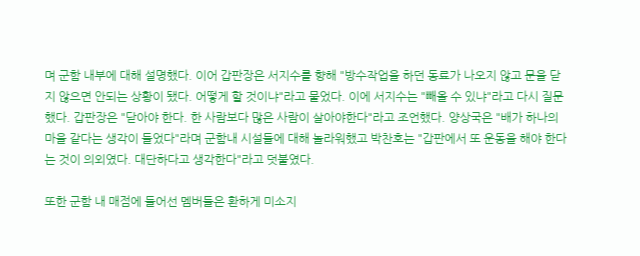며 군함 내부에 대해 설명했다. 이어 갑판장은 서지수를 향해 "방수작업을 하던 동료가 나오지 않고 문을 닫지 않으면 안되는 상황이 됐다. 어떻게 할 것이냐"라고 물었다. 이에 서지수는 "빼올 수 있냐"라고 다시 질문했다. 갑판장은 "닫아야 한다. 한 사람보다 많은 사람이 살아야한다"라고 조언했다. 양상국은 "배가 하나의 마을 같다는 생각이 들었다"라며 군함내 시설들에 대해 놀라워했고 박찬호는 "갑판에서 또 운동을 해야 한다는 것이 의외였다. 대단하다고 생각한다"라고 덧붙였다.

또한 군함 내 매점에 들어선 멤버들은 환하게 미소지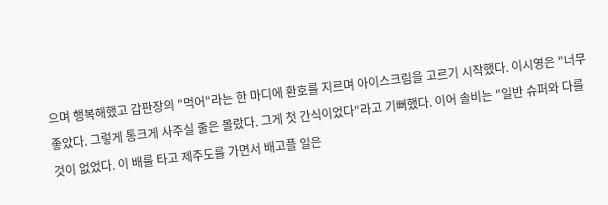으며 행복해했고 갑판장의 "먹어"라는 한 마디에 환호를 지르며 아이스크림을 고르기 시작했다. 이시영은 "너무 좋았다. 그렇게 통크게 사주실 줄은 몰랐다. 그게 첫 간식이었다"라고 기뻐했다. 이어 솔비는 "일반 슈퍼와 다를 것이 없었다. 이 배를 타고 제주도를 가면서 배고플 일은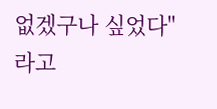없겠구나 싶었다"라고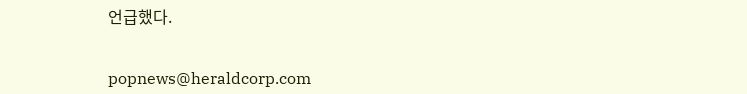언급했다.


popnews@heraldcorp.com